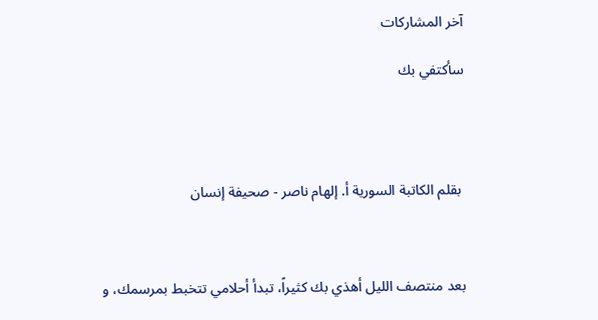آخر المشاركات

سأكتفي بك




 بقلم الكاتبة السورية أ. إلهام ناصر - صحيفة إنسان



بعد منتصف الليل أهذي بك كثيراً، تبدأ أحلامي تتخبط بمرسمك، و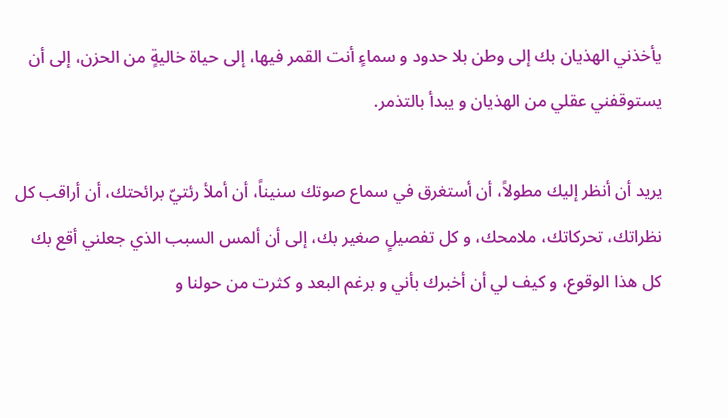يأخذني الهذيان بك إلى وطن بلا حدود و سماءٍ أنت القمر فيها، إلى حياة خاليةٍ من الحزن، إلى أن يستوقفني عقلي من الهذيان و يبدأ بالتذمر.

يريد أن أنظر إليك مطولاً، أن أستغرق في سماع صوتك سنيناً، أن أملأ رئتيّ برائحتك، أن أراقب كل نظراتك، تحركاتك، ملامحك، و كل تفصيلٍ صغير بك، إلى أن ألمس السبب الذي جعلني أقع بك كل هذا الوقوع، و كيف لي أن أخبرك بأني و برغم البعد و كثرت من حولنا و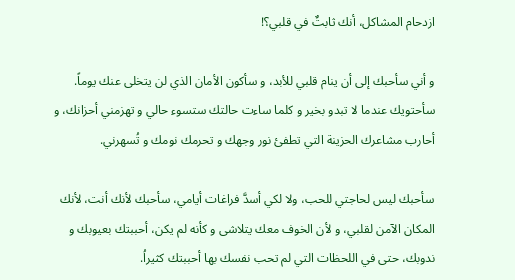ازدحام المشاكل، أنك ثابتٌ في قلبي؟!

و أني سأحبك إلى أن ينام قلبي للأبد، و سأكون الأمان الذي لن يتخلى عنك يوماً. سأحتويك عندما لا تبدو بخير و كلما ساءت حالتك ستسوء حالي و تهزمني أحزانك، و أحارب مشاعرك الحزينة التي تطفئ نور وجهك و تحرمك نومك و تُسهرني.

سأحبك ليس لحاجتي للحب، ولا لكي أسدَّ فراغات أيامي، سأحبك لأنك أنت، لأنك المكان الآمن لقلبي، و لأن الخوف معك يتلاشى و كأنه لم يكن، أحببتك بعيوبك و ندوبك، حتى في اللحظات التي لم تحب نفسك بها أحببتك كثيراُ.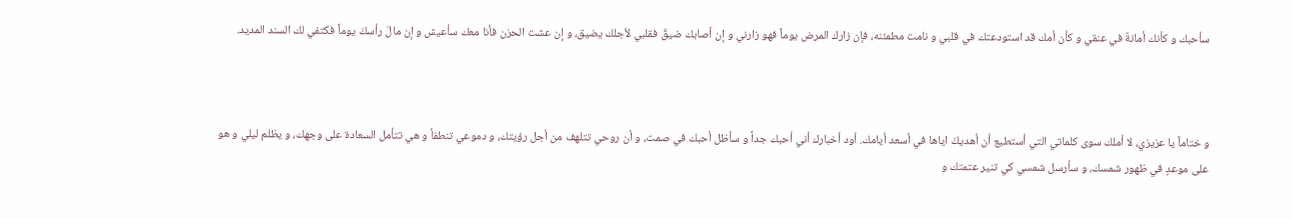سأحبك و كأنك أمانةٌ في عنقي و كأن أمك قد استودعتك في قلبي و نامت مطمئنه، فإن زارك المرض يوماً فهو زارني و إن أصابك ضيقٌ فقلبي لأجلك يضيق، و إن عشت الحزن فأنا معك سأعيش و إن مالَ رأسكَ يوماً فكتفي لك السند المديد.



و ختاماً يا عزيزي، لا أملك سوى كلماتي التي أستطيع أن أهديكَ اياها في أسعد أيامك. أود أخبارك أني أحبك جداً و سأظل أحبك في صمت، و أن روحي تتلهف من أجل رؤيتك، و دموعي تنطفأ و هي تتأمل السعادة على وجهك، و يظلم ليلي و هو على موعدٍ في ظهور شمسك، و سأرسل شمسي كي تنير عتمتك و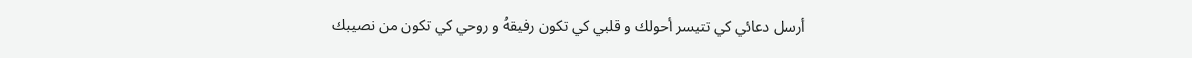أرسل دعائي كي تتيسر أحولك و قلبي كي تكون رفيقهُ و روحي كي تكون من نصيبك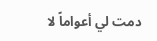دمت لي أعواماً لا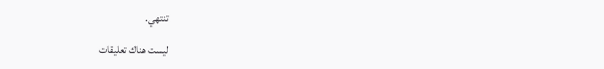تنتهي.

ليست هناك تعليقات